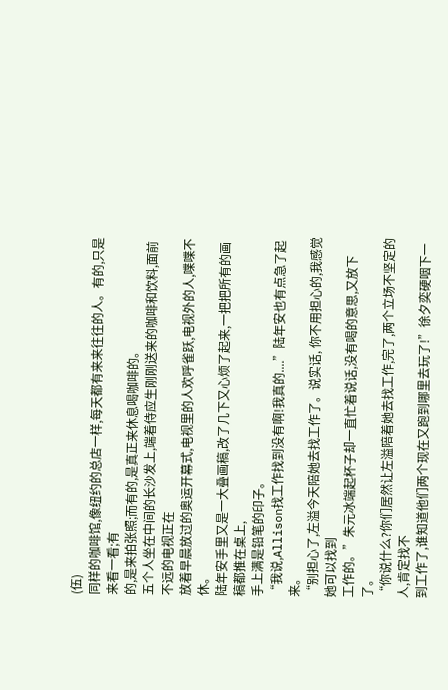(伍)
同样的咖啡馆,像纽约的总店一样,每天都有来来往往的人。有的,只是来看一看;有
的,是来拍张照;而有的,是真正来休息喝咖啡的。
五个人坐在中间的长沙发上,端着侍应生刚刚送来的咖啡和饮料,面前不远的电视正在
放着早晨放过的奥运开幕式,电视里的人欢呼雀跃,电视外的人,喋喋不休。
陆年安手里又是一大叠画稿,改了几下又心烦了起来,一把把所有的画稿都推在桌上,
手上满是铅笔的印子。
“我说,Allison找工作找到没有啊!我真的....”陆年安也有点急了起来。
“别担心了,左溢今天陪她去找工作了。说实话, 你不用担心的,我感觉她可以找到
工作的。”朱元冰端起杯子却一直忙着说话,没有喝的意思,又放下了。
“你说什么?你们居然让左溢陪着她去找工作,完了,两个立场不坚定的人,肯定找不
到工作了,谁知道他们两个现在又跑到哪里去玩了!”徐夕奕硬咽下一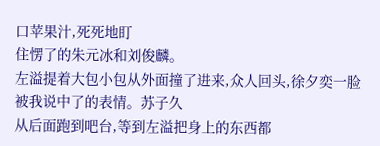口苹果汁,死死地盯
住愣了的朱元冰和刘俊麟。
左溢提着大包小包从外面撞了进来,众人回头,徐夕奕一脸被我说中了的表情。苏子久
从后面跑到吧台,等到左溢把身上的东西都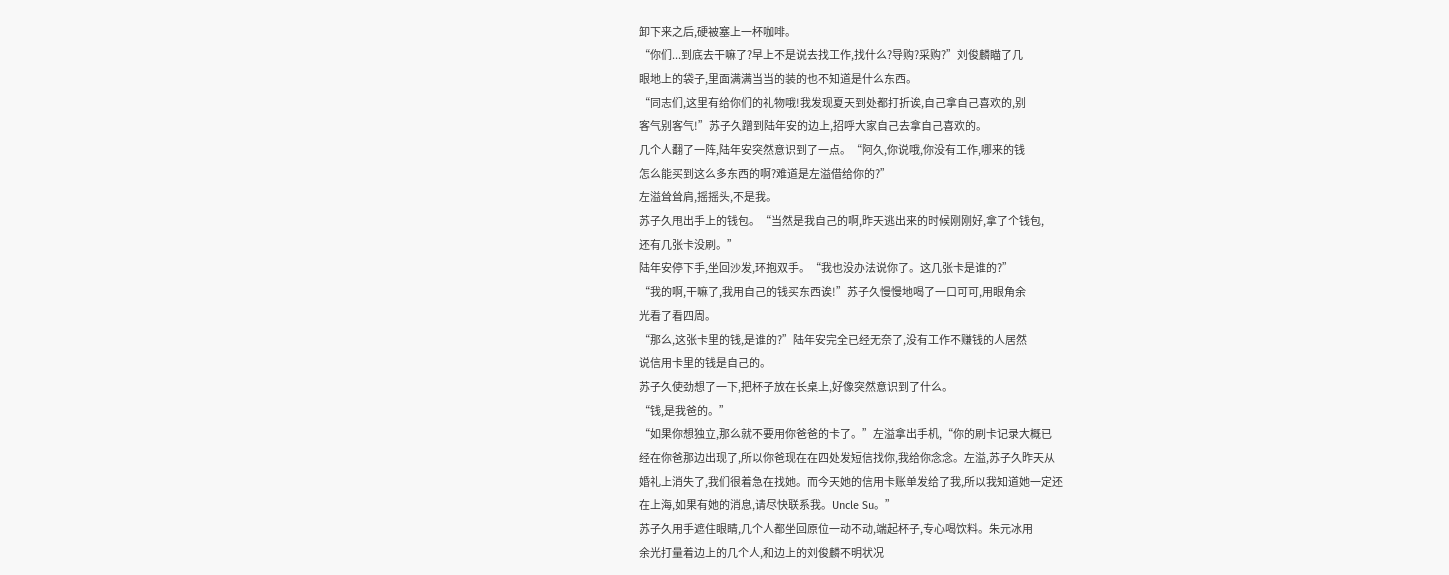卸下来之后,硬被塞上一杯咖啡。
“你们...到底去干嘛了?早上不是说去找工作,找什么?导购?采购?”刘俊麟瞄了几
眼地上的袋子,里面满满当当的装的也不知道是什么东西。
“同志们,这里有给你们的礼物哦!我发现夏天到处都打折诶,自己拿自己喜欢的,别
客气别客气!”苏子久蹭到陆年安的边上,招呼大家自己去拿自己喜欢的。
几个人翻了一阵,陆年安突然意识到了一点。“阿久,你说哦,你没有工作,哪来的钱
怎么能买到这么多东西的啊?难道是左溢借给你的?”
左溢耸耸肩,摇摇头,不是我。
苏子久甩出手上的钱包。“当然是我自己的啊,昨天逃出来的时候刚刚好,拿了个钱包,
还有几张卡没刷。”
陆年安停下手,坐回沙发,环抱双手。“我也没办法说你了。这几张卡是谁的?”
“我的啊,干嘛了,我用自己的钱买东西诶!”苏子久慢慢地喝了一口可可,用眼角余
光看了看四周。
“那么,这张卡里的钱,是谁的?”陆年安完全已经无奈了,没有工作不赚钱的人居然
说信用卡里的钱是自己的。
苏子久使劲想了一下,把杯子放在长桌上,好像突然意识到了什么。
“钱,是我爸的。”
“如果你想独立,那么就不要用你爸爸的卡了。”左溢拿出手机,“你的刷卡记录大概已
经在你爸那边出现了,所以你爸现在在四处发短信找你,我给你念念。左溢,苏子久昨天从
婚礼上消失了,我们很着急在找她。而今天她的信用卡账单发给了我,所以我知道她一定还
在上海,如果有她的消息,请尽快联系我。Uncle Su。”
苏子久用手遮住眼睛,几个人都坐回原位一动不动,端起杯子,专心喝饮料。朱元冰用
余光打量着边上的几个人,和边上的刘俊麟不明状况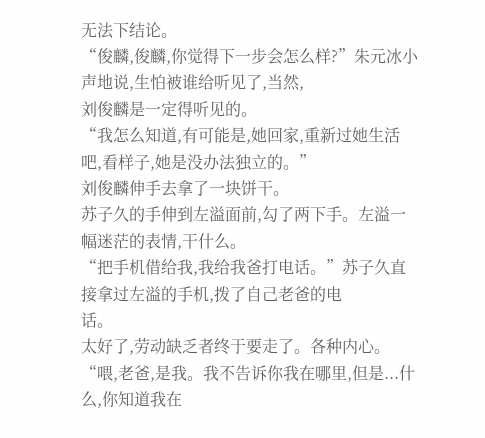无法下结论。
“俊麟,俊麟,你觉得下一步会怎么样?”朱元冰小声地说,生怕被谁给听见了,当然,
刘俊麟是一定得听见的。
“我怎么知道,有可能是,她回家,重新过她生活吧,看样子,她是没办法独立的。”
刘俊麟伸手去拿了一块饼干。
苏子久的手伸到左溢面前,勾了两下手。左溢一幅迷茫的表情,干什么。
“把手机借给我,我给我爸打电话。”苏子久直接拿过左溢的手机,拨了自己老爸的电
话。
太好了,劳动缺乏者终于要走了。各种内心。
“喂,老爸,是我。我不告诉你我在哪里,但是...什么,你知道我在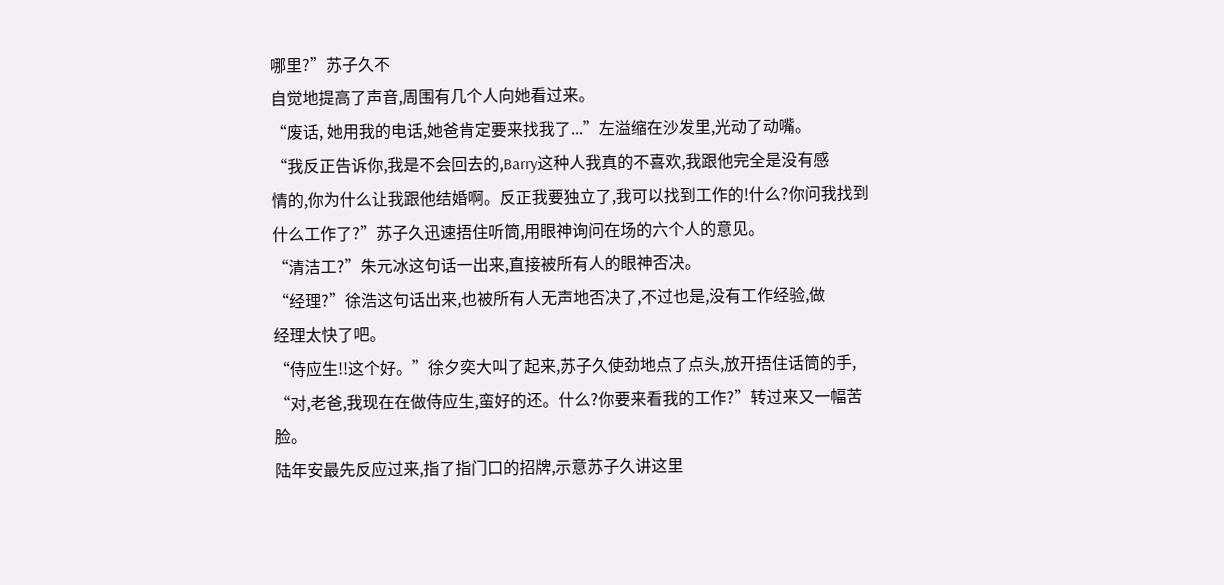哪里?”苏子久不
自觉地提高了声音,周围有几个人向她看过来。
“废话, 她用我的电话,她爸肯定要来找我了...”左溢缩在沙发里,光动了动嘴。
“我反正告诉你,我是不会回去的,Barry这种人我真的不喜欢,我跟他完全是没有感
情的,你为什么让我跟他结婚啊。反正我要独立了,我可以找到工作的!什么?你问我找到
什么工作了?”苏子久迅速捂住听筒,用眼神询问在场的六个人的意见。
“清洁工?”朱元冰这句话一出来,直接被所有人的眼神否决。
“经理?”徐浩这句话出来,也被所有人无声地否决了,不过也是,没有工作经验,做
经理太快了吧。
“侍应生!!这个好。”徐夕奕大叫了起来,苏子久使劲地点了点头,放开捂住话筒的手,
“对,老爸,我现在在做侍应生,蛮好的还。什么?你要来看我的工作?”转过来又一幅苦
脸。
陆年安最先反应过来,指了指门口的招牌,示意苏子久讲这里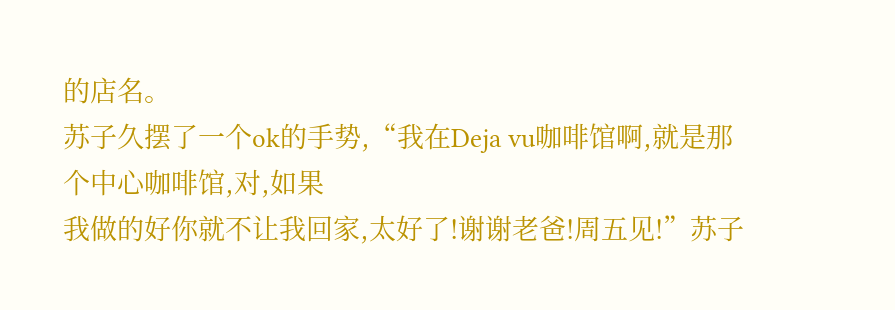的店名。
苏子久摆了一个ok的手势,“我在Deja vu咖啡馆啊,就是那个中心咖啡馆,对,如果
我做的好你就不让我回家,太好了!谢谢老爸!周五见!”苏子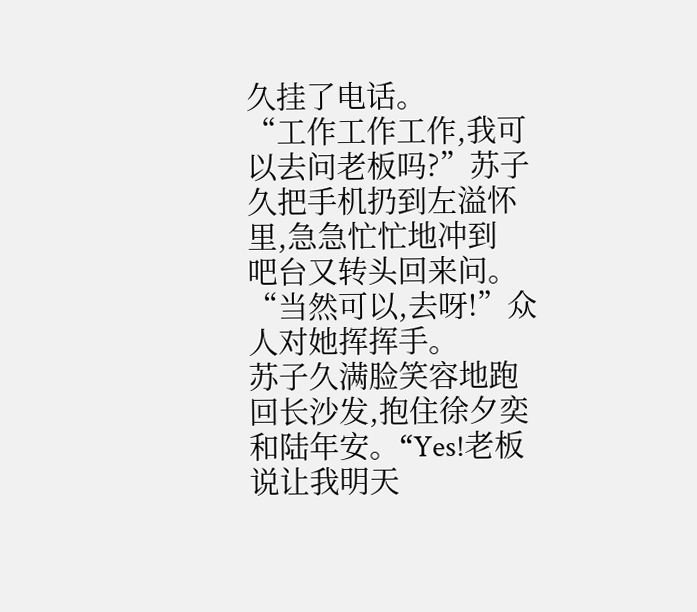久挂了电话。
“工作工作工作,我可以去问老板吗?”苏子久把手机扔到左溢怀里,急急忙忙地冲到
吧台又转头回来问。
“当然可以,去呀!”众人对她挥挥手。
苏子久满脸笑容地跑回长沙发,抱住徐夕奕和陆年安。“Yes!老板说让我明天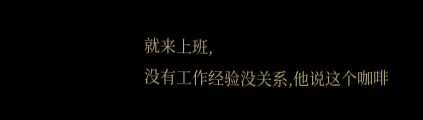就来上班,
没有工作经验没关系,他说这个咖啡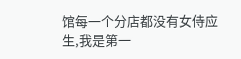馆每一个分店都没有女侍应生,我是第一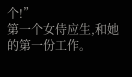个!”
第一个女侍应生,和她的第一份工作。